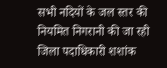सभी नदियों के जल स्तर की नियमित निगरानी की जा रही
जिला पदाधिकारी शशांक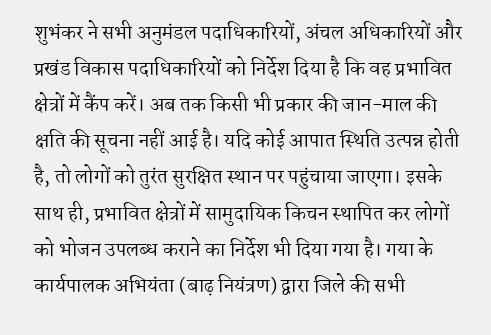शुभंकर ने सभी अनुमंडल पदाधिकारियों, अंचल अधिकारियों और प्रखंड विकास पदाधिकारियों को निर्देश दिया है कि वह प्रभावित क्षेत्रों में कैंप करें। अब तक किसी भी प्रकार की जान-माल की क्षति की सूचना नहीं आई है। यदि कोई आपात स्थिति उत्पन्न होती है, तो लोगों को तुरंत सुरक्षित स्थान पर पहुंचाया जाएगा। इसके साथ ही, प्रभावित क्षेत्रों में सामुदायिक किचन स्थापित कर लोगों को भोजन उपलब्ध कराने का निर्देश भी दिया गया है। गया के कार्यपालक अभियंता (बाढ़ नियंत्रण) द्वारा जिले की सभी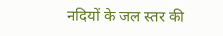नदियों के जल स्तर की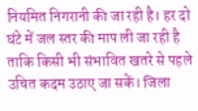नियमित निगरानी की जा रही है। हर दो घंटे में जल स्तर की माप ली जा रही है ताकि किसी भी संभावित खतरे से पहले उचित कदम उठाए जा सकें। जिला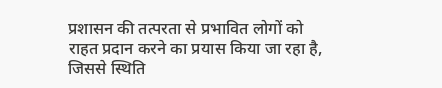प्रशासन की तत्परता से प्रभावित लोगों को राहत प्रदान करने का प्रयास किया जा रहा है, जिससे स्थिति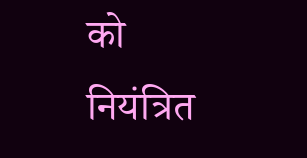को नियंत्रित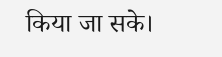किया जा सके।